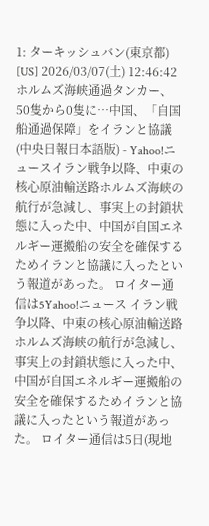1: ターキッシュバン(東京都) [US] 2026/03/07(土) 12:46:42 ホルムズ海峡通過タンカー、50隻から0隻に…中国、「自国船通過保障」をイランと協議(中央日報日本語版) - Yahoo!ニュースイラン戦争以降、中東の核心原油輸送路ホルムズ海峡の航行が急減し、事実上の封鎖状態に入った中、中国が自国エネルギー運搬船の安全を確保するためイランと協議に入ったという報道があった。 ロイター通信は5Yahoo!ニュース イラン戦争以降、中東の核心原油輸送路ホルムズ海峡の航行が急減し、事実上の封鎖状態に入った中、中国が自国エネルギー運搬船の安全を確保するためイランと協議に入ったという報道があった。 ロイター通信は5日(現地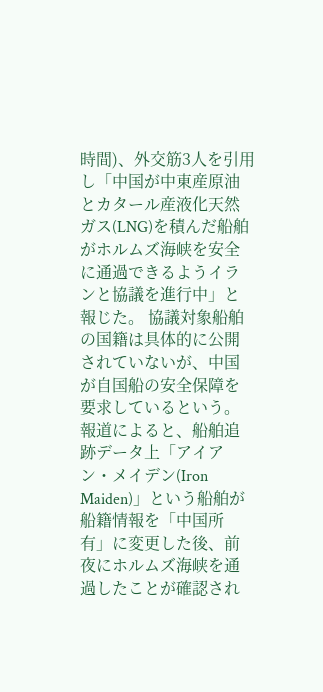時間)、外交筋3人を引用し「中国が中東産原油とカタール産液化天然ガス(LNG)を積んだ船舶がホルムズ海峡を安全に通過できるようイランと協議を進行中」と報じた。 協議対象船舶の国籍は具体的に公開されていないが、中国が自国船の安全保障を要求しているという。 報道によると、船舶追跡データ上「アイアン・メイデン(Iron Maiden)」という船舶が船籍情報を「中国所有」に変更した後、前夜にホルムズ海峡を通過したことが確認され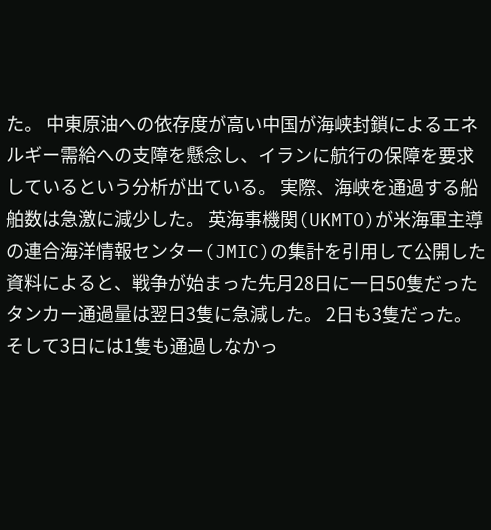た。 中東原油への依存度が高い中国が海峡封鎖によるエネルギー需給への支障を懸念し、イランに航行の保障を要求しているという分析が出ている。 実際、海峡を通過する船舶数は急激に減少した。 英海事機関(UKMTO)が米海軍主導の連合海洋情報センター(JMIC)の集計を引用して公開した資料によると、戦争が始まった先月28日に一日50隻だったタンカー通過量は翌日3隻に急減した。 2日も3隻だった。 そして3日には1隻も通過しなかっ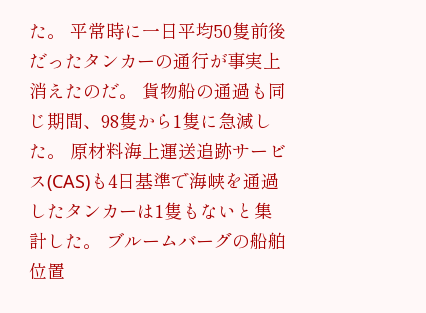た。 平常時に一日平均50隻前後だったタンカーの通行が事実上消えたのだ。 貨物船の通過も同じ期間、98隻から1隻に急減した。 原材料海上運送追跡サービス(CAS)も4日基準で海峡を通過したタンカーは1隻もないと集計した。 ブルームバーグの船舶位置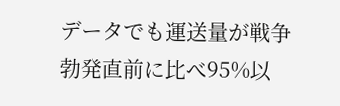データでも運送量が戦争勃発直前に比べ95%以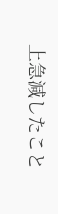上急減したこと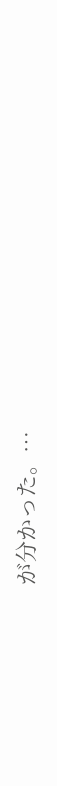が分かった。…